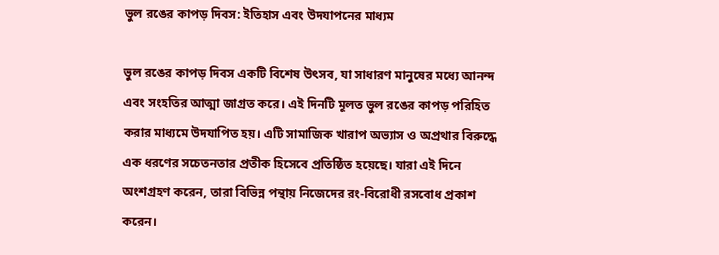ভুল রঙের কাপড় দিবস: ইতিহাস এবং উদযাপনের মাধ্যম

ভুল রঙের কাপড় দিবস একটি বিশেষ উৎসব, যা সাধারণ মানুষের মধ্যে আনন্দ এবং সংহতির আত্মা জাগ্রত করে। এই দিনটি মূলত ভুল রঙের কাপড় পরিহিত করার মাধ্যমে উদযাপিত হয়। এটি সামাজিক খারাপ অভ্যাস ও অপ্রথার বিরুদ্ধে এক ধরণের সচেতনতার প্রতীক হিসেবে প্রতিষ্ঠিত হয়েছে। যারা এই দিনে অংশগ্রহণ করেন, তারা বিভিন্ন পন্থায় নিজেদের রং-বিরোধী রসবোধ প্রকাশ করেন।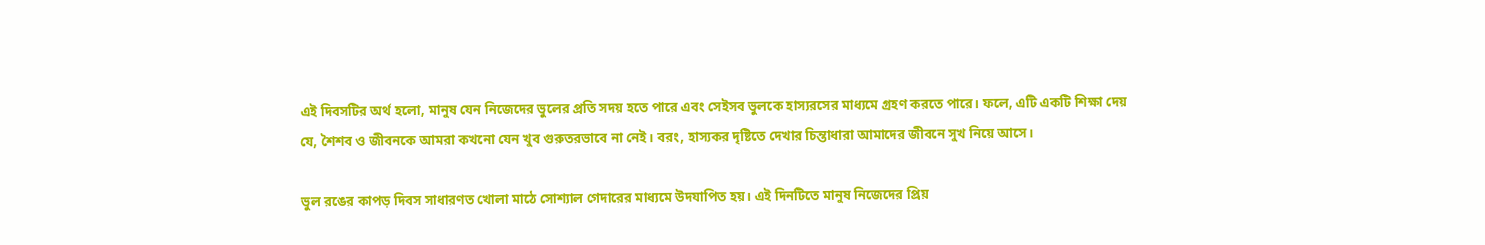এই দিবসটির অর্থ হলো, মানুষ যেন নিজেদের ভুলের প্রতি সদয় হতে পারে এবং সেইসব ভুলকে হাস্যরসের মাধ্যমে গ্রহণ করতে পারে। ফলে, এটি একটি শিক্ষা দেয় যে, শৈশব ও জীবনকে আমরা কখনো যেন খুব গুরুতরভাবে না নেই। বরং, হাস্যকর দৃষ্টিতে দেখার চিন্তাধারা আমাদের জীবনে সুখ নিয়ে আসে।

ভুল রঙের কাপড় দিবস সাধারণত খোলা মাঠে সোশ্যাল গেদারের মাধ্যমে উদযাপিত হয়। এই দিনটিতে মানুষ নিজেদের প্রিয়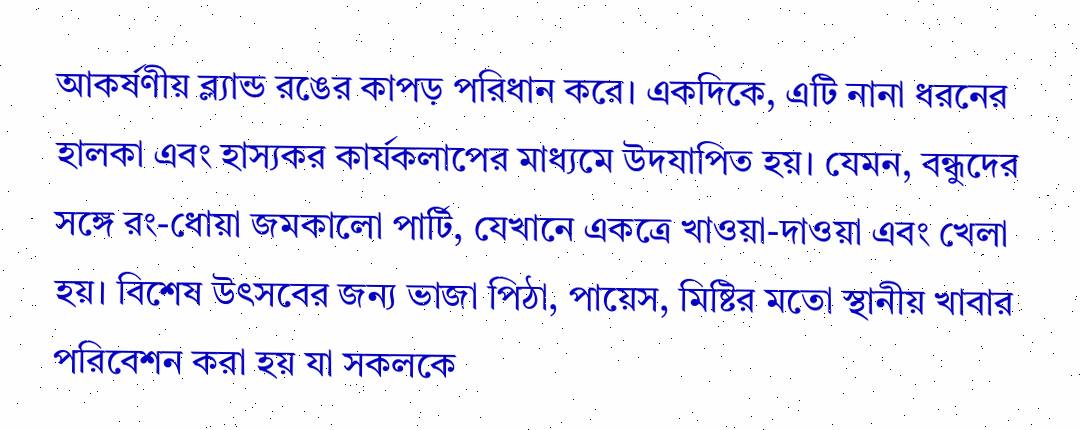আকর্ষণীয় ব্ল্যান্ড রঙের কাপড় পরিধান করে। একদিকে, এটি নানা ধরনের হালকা এবং হাস্যকর কার্যকলাপের মাধ্যমে উদযাপিত হয়। যেমন, বন্ধুদের সঙ্গে রং-ধোয়া জমকালো পার্টি, যেখানে একত্রে খাওয়া-দাওয়া এবং খেলা হয়। বিশেষ উৎসবের জন্য ভাজা পিঠা, পায়েস, মিষ্টির মতো স্থানীয় খাবার পরিবেশন করা হয় যা সকলকে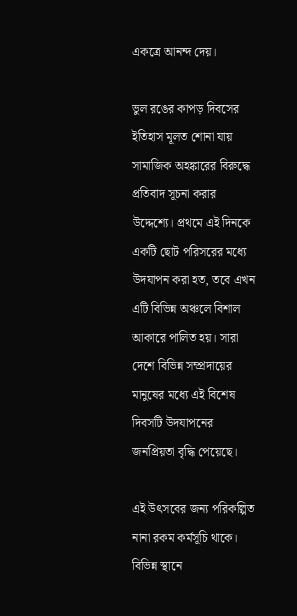একত্রে আনন্দ দেয়।

ভুল রঙের কাপড় দিবসের ইতিহাস মূলত শোনা যায় সামাজিক অহঙ্কারের বিরুদ্ধে প্রতিবাদ সূচনা করার উদ্দেশ্যে। প্রথমে এই দিনকে একটি ছোট পরিসরের মধ্যে উদযাপন করা হত, তবে এখন এটি বিভিন্ন অঞ্চলে বিশাল আকারে পালিত হয়। সারা দেশে বিভিন্ন সম্প্রদায়ের মানুষের মধ্যে এই বিশেষ দিবসটি উদযাপনের জনপ্রিয়তা বৃদ্ধি পেয়েছে।

এই উৎসবের জন্য পরিকল্পিত নানা রকম কর্মসূচি থাকে। বিভিন্ন স্থানে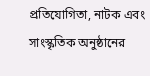প্রতিযোগিতা, নাটক এবং সাংস্কৃতিক অনুষ্ঠানের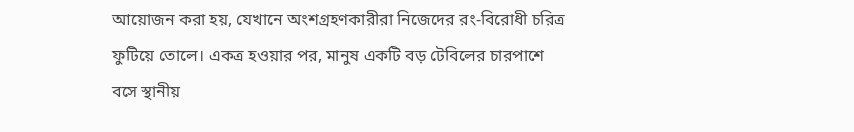আয়োজন করা হয়, যেখানে অংশগ্রহণকারীরা নিজেদের রং-বিরোধী চরিত্র ফুটিয়ে তোলে। একত্র হওয়ার পর, মানুষ একটি বড় টেবিলের চারপাশে বসে স্থানীয়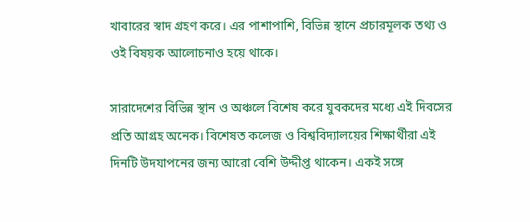খাবারের স্বাদ গ্রহণ করে। এর পাশাপাশি, বিভিন্ন স্থানে প্রচারমূলক তথ্য ও ওই বিষয়ক আলোচনাও হয়ে থাকে।

সারাদেশের বিভিন্ন স্থান ও অঞ্চলে বিশেষ করে যুবকদের মধ্যে এই দিবসের প্রতি আগ্রহ অনেক। বিশেষত কলেজ ও বিশ্ববিদ্যালয়ের শিক্ষার্থীরা এই দিনটি উদযাপনের জন্য আরো বেশি উদ্দীপ্ত থাকেন। একই সঙ্গে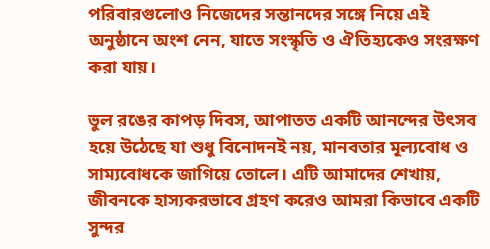পরিবারগুলোও নিজেদের সন্তানদের সঙ্গে নিয়ে এই অনুষ্ঠানে অংশ নেন, যাতে সংস্কৃতি ও ঐতিহ্যকেও সংরক্ষণ করা যায়।

ভুল রঙের কাপড় দিবস, আপাতত একটি আনন্দের উৎসব হয়ে উঠেছে যা শুধু বিনোদনই নয়, মানবতার মূল্যবোধ ও সাম্যবোধকে জাগিয়ে তোলে। এটি আমাদের শেখায়, জীবনকে হাস্যকরভাবে গ্রহণ করেও আমরা কিভাবে একটি সুন্দর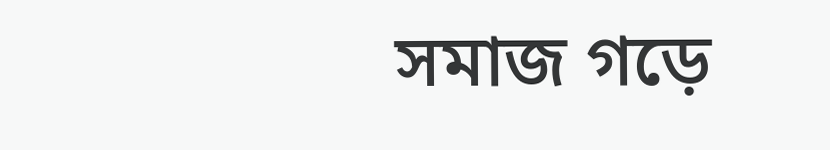সমাজ গড়ে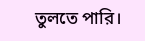তুলতে পারি।